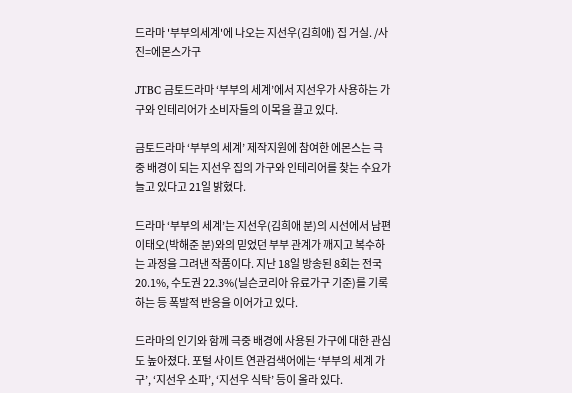드라마 '부부의세계'에 나오는 지선우(김희애) 집 거실. /사진=에몬스가구

JTBC 금토드라마 ‘부부의 세계’에서 지선우가 사용하는 가구와 인테리어가 소비자들의 이목을 끌고 있다.

금토드라마 ‘부부의 세계’ 제작지원에 참여한 에몬스는 극중 배경이 되는 지선우 집의 가구와 인테리어를 찾는 수요가 늘고 있다고 21일 밝혔다.

드라마 ‘부부의 세계’는 지선우(김희애 분)의 시선에서 남편 이태오(박해준 분)와의 믿었던 부부 관계가 깨지고 복수하는 과정을 그려낸 작품이다. 지난 18일 방송된 8회는 전국 20.1%, 수도권 22.3%(닐슨코리아 유료가구 기준)를 기록하는 등 폭발적 반응을 이어가고 있다.

드라마의 인기와 함께 극중 배경에 사용된 가구에 대한 관심도 높아졌다. 포털 사이트 연관검색어에는 ‘부부의 세계 가구’, ‘지선우 소파’, ‘지선우 식탁’ 등이 올라 있다.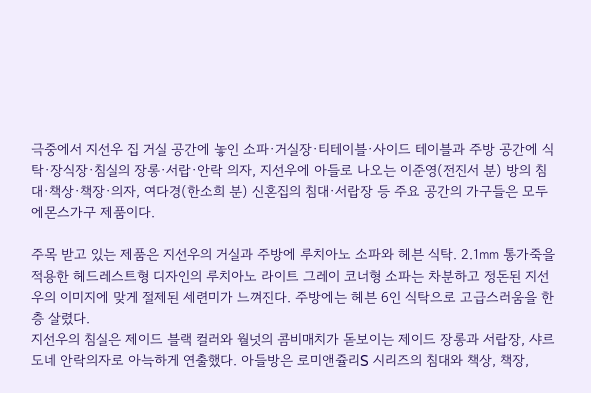극중에서 지선우 집 거실 공간에 놓인 소파·거실장·티테이블·사이드 테이블과 주방 공간에 식탁·장식장·침실의 장롱·서랍·안락 의자, 지선우에 아들로 나오는 이준영(전진서 분) 방의 침대·책상·책장·의자, 여다경(한소희 분) 신혼집의 침대·서랍장 등 주요 공간의 가구들은 모두 에몬스가구 제품이다.

주목 받고 있는 제품은 지선우의 거실과 주방에 루치아노 소파와 헤븐 식탁. 2.1㎜ 통가죽을 적용한 헤드레스트형 디자인의 루치아노 라이트 그레이 코너형 소파는 차분하고 정돈된 지선우의 이미지에 맞게 절제된 세련미가 느껴진다. 주방에는 헤븐 6인 식탁으로 고급스러움을 한층 살렸다.
지선우의 침실은 제이드 블랙 컬러와 월넛의 콤비매치가 돋보이는 제이드 장롱과 서랍장, 샤르도네 안락의자로 아늑하게 연출했다. 아들방은 로미앤쥴리S 시리즈의 침대와 책상, 책장,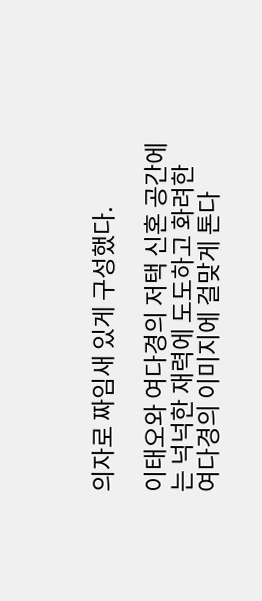의자로 짜임새 있게 구성했다.

이태오와 여다경의 저택 신혼 공간에는 넉넉한 재력에 도도하고 화려한 여다경의 이미지에 걸맞게 톤다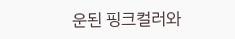운된 핑크컬러와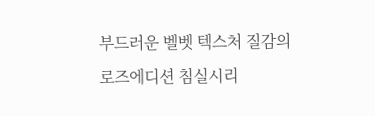부드러운 벨벳 텍스처 질감의 로즈에디션 침실시리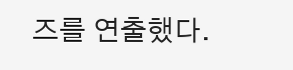즈를 연출했다.